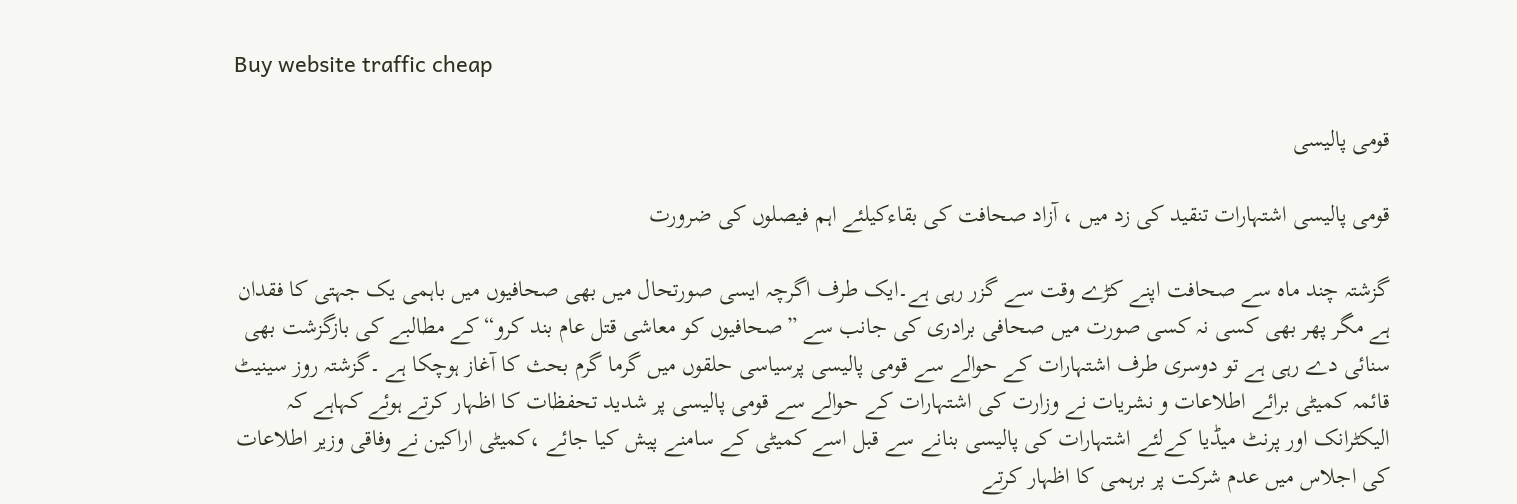Buy website traffic cheap

قومی پالیسی

قومی پالیسی اشتہارات تنقید کی زد میں ، آزاد صحافت کی بقاءکیلئے اہم فیصلوں کی ضرورت

گزشتہ چند ماہ سے صحافت اپنے کڑے وقت سے گزر رہی ہے۔ایک طرف اگرچہ ایسی صورتحال میں بھی صحافیوں میں باہمی یک جہتی کا فقدان ہے مگر پھر بھی کسی نہ کسی صورت میں صحافی برادری کی جانب سے ”صحافیوں کو معاشی قتل عام بند کرو“کے مطالبے کی بازگزشت بھی سنائی دے رہی ہے تو دوسری طرف اشتہارات کے حوالے سے قومی پالیسی پرسیاسی حلقوں میں گرما گرم بحث کا آغاز ہوچکا ہے ۔گزشتہ روز سینیٹ قائمہ کمیٹی برائے اطلاعات و نشریات نے وزارت کی اشتہارات کے حوالے سے قومی پالیسی پر شدید تحفظات کا اظہار کرتے ہوئے کہاہے کہ الیکٹرانک اور پرنٹ میڈیا کےلئے اشتہارات کی پالیسی بنانے سے قبل اسے کمیٹی کے سامنے پیش کیا جائے ،کمیٹی اراکین نے وفاقی وزیر اطلاعات کی اجلاس میں عدم شرکت پر برہمی کا اظہار کرتے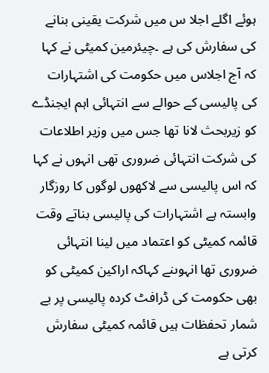ہوئے اگلے اجلا س میں شرکت یقینی بنانے کی سفارش کی ہے ۔چیئرمین کمیٹی نے کہا کہ آج اجلاس میں حکومت کی اشتہارات کی پالیسی کے حوالے سے انتہائی اہم ایجنڈے کو زیربحث لانا تھا جس میں وزیر اطلاعات کی شرکت انتہائی ضروری تھی انہوں نے کہا کہ اس پالیسی سے لاکھوں لوگوں کا روزگار وابستہ ہے اشتہارات کی پالیسی بناتے وقت قائمہ کمیٹی کو اعتماد میں لینا انتہائی ضروری تھا انہوںنے کہاکہ اراکین کمیٹی کو بھی حکومت کی ڈرافٹ کردہ پالیسی پر بے شمار تحفظات ہیں قائمہ کمیٹی سفارش کرتی ہے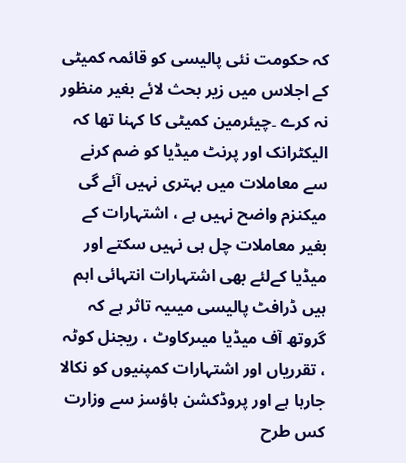کہ حکومت نئی پالیسی کو قائمہ کمیٹی کے اجلاس میں زیر بحث لائے بغیر منظور نہ کرے ۔چیئرمین کمیٹی کا کہنا تھا کہ الیکٹرانک اور پرنٹ میڈیا کو ضم کرنے سے معاملات میں بہتری نہیں آئے گی میکنزم واضح نہیں ہے ، اشتہارات کے بغیر معاملات چل ہی نہیں سکتے اور میڈیا کےلئے بھی اشتہارات انتہائی اہم ہیں ڈرافٹ پالیسی میںیہ تاثر ہے کہ گروتھ آف میڈیا میںرکاوٹ ، ریجنل کوٹہ ، تقرریاں اور اشتہارات کمپنیوں کو نکالا جارہا ہے اور پروڈکشن ہاؤسز سے وزارت کس طرح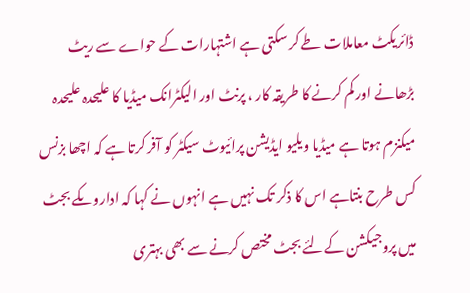ڈائریکٹ معاملات طے کر سکتی ہے اشتہارات کے حواے سے ریٹ بڑھانے اور کم کرنے کا طریقہ کار ، پرنٹ اور الیکٹرانک میڈیا کا علیحدہ علیحدہ میکنزم ہوتا ہے میڈیا ویلیو ایڈیشن پرائیوٹ سیکٹر کو آفر کرتا ہے کہ اچھا بزنس کس طرح بنتاہے اس کا ذکر تک نہیں ہے انہوں نے کہا کہ اداروںکے بجٹ میں پروجیکشن کےلئے بجٹ مختص کرنے سے بھی بہتری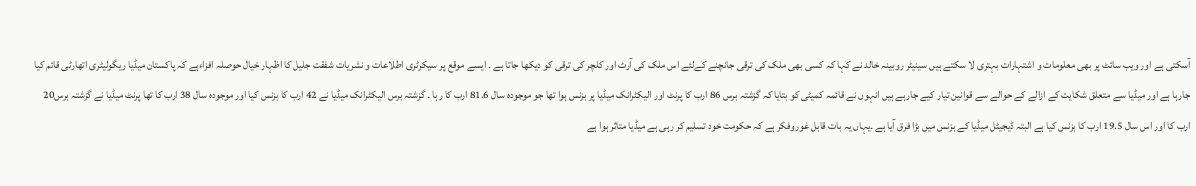آسکتی ہے اور ویب سائٹ پر بھی معلومات و اشتہارات بہتری لا سکتے ہیں سینیٹر روبینہ خالد نے کہا کہ کسی بھی ملک کی ترقی جانچنے کےلئے اس ملک کی آرٹ اور کلچر کی ترقی کو دیکھا جاتا ہے ۔ ایسے موقع پر سیکرٹری اطلاعات و نشریات شفقت جلیل کا اظہار خیال حوصلہ افزاءہے کہ پاکستان میڈیا ریگولیٹری اتھارٹی قائم کیا جارہا ہے اور میڈیا سے متعلق شکایت کے ازالے کے حوالے سے قوانین تیار کیے جارہے ہیں انہوں نے قائمہ کمیٹی کو بتایا کہ گزشتہ برس 86 ارب کا پرنٹ اور الیکٹرانک میڈیا پر بزنس ہوا تھا جو موجودہ سال 81.6 ارب کا رہا ۔ گزشتہ برس الیکٹرانک میڈیا نے 42 ارب کا بزنس کیا اور موجودہ سال 38 ارب کا تھا پرنٹ میڈیا نے گزشتہ برس20 ارب کا اور اس سال 19.5 ارب کا بزنس کیا ہے البتہ ڈیجیٹل میڈیا کے بزنس میں بڑا فرق آیا ہے ۔یہاں یہ بات قابل غوروفکر ہے کہ حکومت خود تسلیم کر رہی ہے میڈیا متاثر ہوا ہے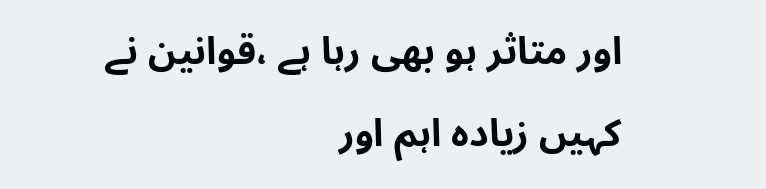اور متاثر ہو بھی رہا ہے ،قوانین نے کہیں زیادہ اہم اور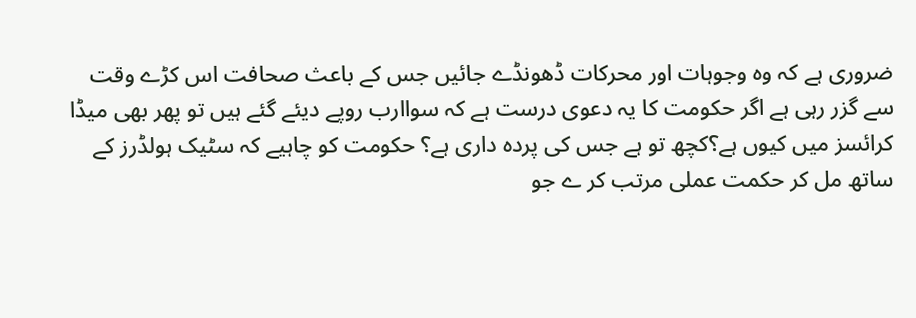ضروری ہے کہ وہ وجوہات اور محرکات ڈھونڈے جائیں جس کے باعث صحافت اس کڑے وقت سے گزر رہی ہے اگر حکومت کا یہ دعوی درست ہے کہ سواارب روپے دیئے گئے ہیں تو پھر بھی میڈا کرائسز میں کیوں ہے؟کچھ تو ہے جس کی پردہ داری ہے؟ حکومت کو چاہیے کہ سٹیک ہولڈرز کے ساتھ مل کر حکمت عملی مرتب کر ے جو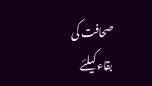صحافت کی بقاءکیلئے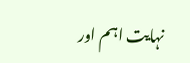نہایت اہم اور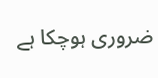ضروری ہوچکا ہے